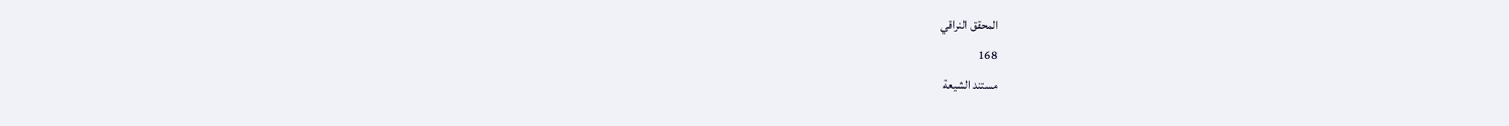المحقق النراقي
168
مستند الشيعة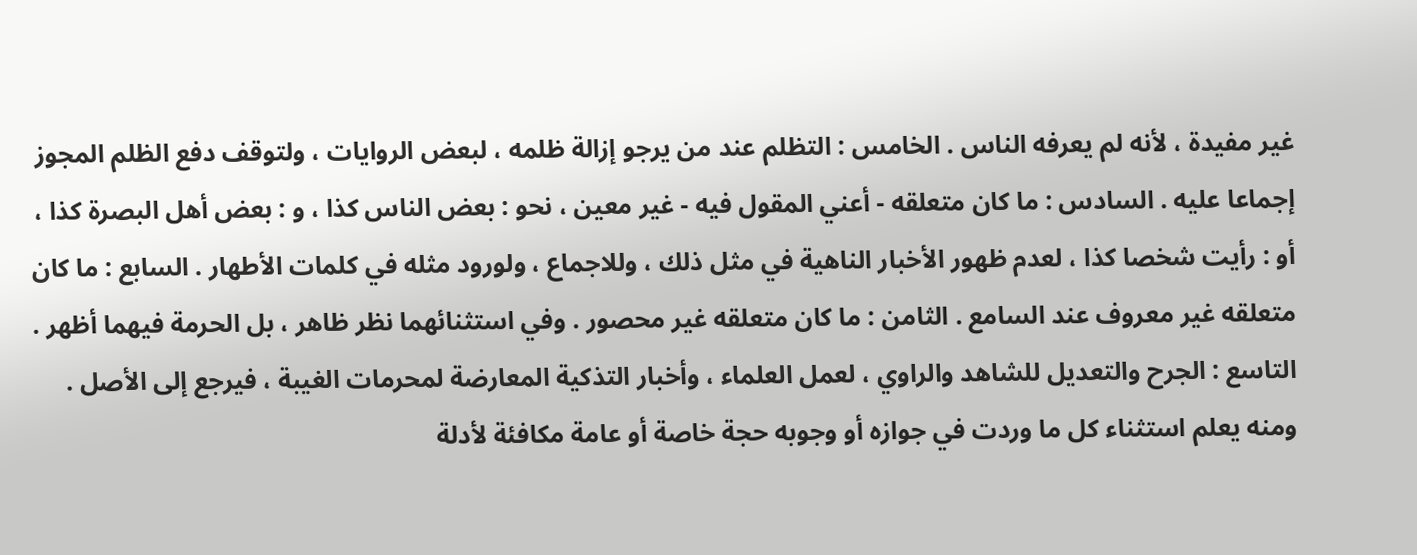غير مفيدة ، لأنه لم يعرفه الناس . الخامس : التظلم عند من يرجو إزالة ظلمه ، لبعض الروايات ، ولتوقف دفع الظلم المجوز إجماعا عليه . السادس : ما كان متعلقه - أعني المقول فيه - غير معين ، نحو : بعض الناس كذا ، و : بعض أهل البصرة كذا ، أو : رأيت شخصا كذا ، لعدم ظهور الأخبار الناهية في مثل ذلك ، وللاجماع ، ولورود مثله في كلمات الأطهار . السابع : ما كان متعلقه غير معروف عند السامع . الثامن : ما كان متعلقه غير محصور . وفي استثنائهما نظر ظاهر ، بل الحرمة فيهما أظهر . التاسع : الجرح والتعديل للشاهد والراوي ، لعمل العلماء ، وأخبار التذكية المعارضة لمحرمات الغيبة ، فيرجع إلى الأصل . ومنه يعلم استثناء كل ما وردت في جوازه أو وجوبه حجة خاصة أو عامة مكافئة لأدلة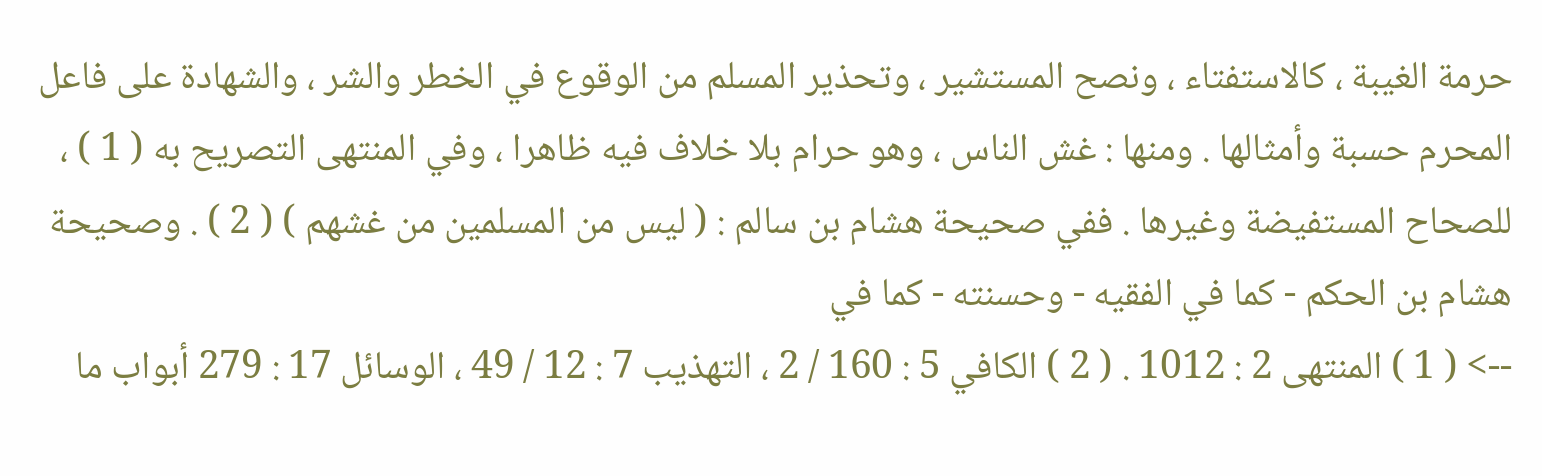حرمة الغيبة ، كالاستفتاء ، ونصح المستشير ، وتحذير المسلم من الوقوع في الخطر والشر ، والشهادة على فاعل المحرم حسبة وأمثالها . ومنها : غش الناس ، وهو حرام بلا خلاف فيه ظاهرا ، وفي المنتهى التصريح به ( 1 ) ، للصحاح المستفيضة وغيرها . ففي صحيحة هشام بن سالم : ( ليس من المسلمين من غشهم ) ( 2 ) . وصحيحة هشام بن الحكم - كما في الفقيه - وحسنته - كما في
--> ( 1 ) المنتهى 2 : 1012 . ( 2 ) الكافي 5 : 160 / 2 ، التهذيب 7 : 12 / 49 ، الوسائل 17 : 279 أبواب ما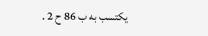يكتسب به ب 86 ح 2 .